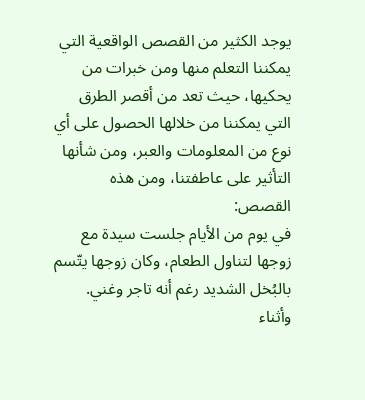يوجد الكثير من القصص الواقعية التي يمكننا التعلم منها ومن خبرات من يحكيها، حيث تعد من أقصر الطرق التي يمكننا من خلالها الحصول على أي نوع من المعلومات والعبر، ومن شأنها التأثير على عاطفتنا، ومن هذه القصص:
في يوم من الأيام جلست سيدة مع زوجها لتناول الطعام، وكان زوجها يتّسم بالبُخل الشديد رغم أنه تاجر وغني.
وأثناء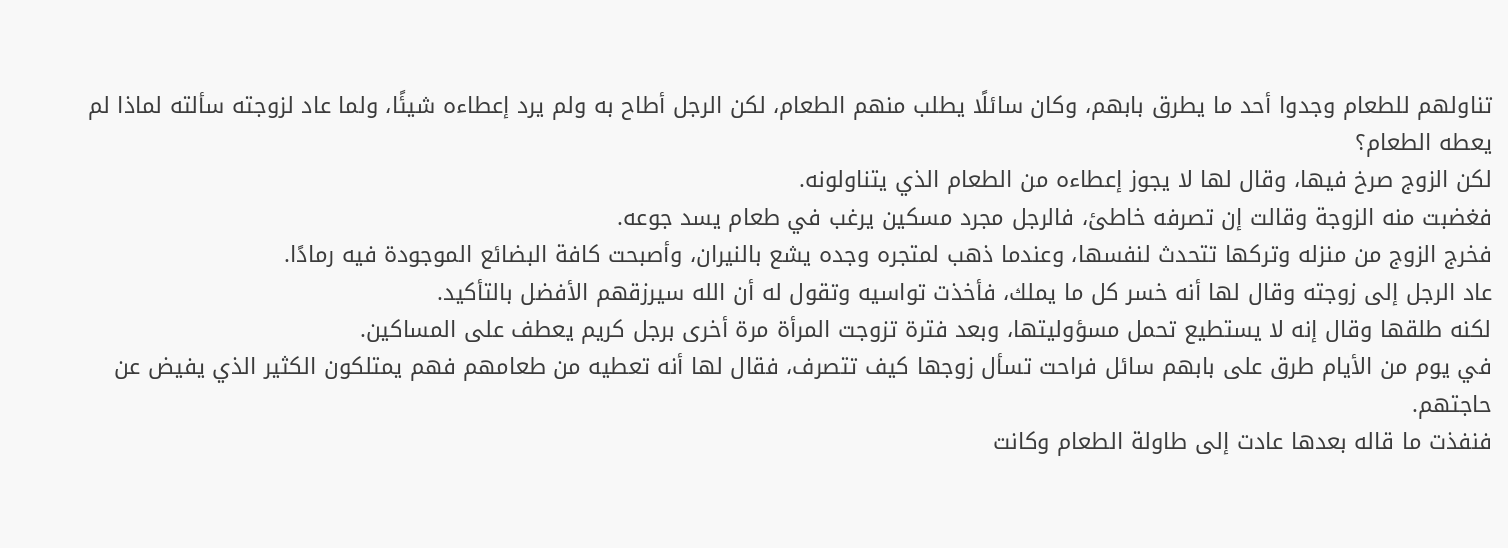تناولهم للطعام وجدوا أحد ما يطرق بابهم، وكان سائلًا يطلب منهم الطعام، لكن الرجل أطاح به ولم يرد إعطاءه شيئًا، ولما عاد لزوجته سألته لماذا لم يعطه الطعام؟
لكن الزوج صرخ فيها، وقال لها لا يجوز إعطاءه من الطعام الذي يتناولونه.
فغضبت منه الزوجة وقالت إن تصرفه خاطئ، فالرجل مجرد مسكين يرغب في طعام يسد جوعه.
فخرج الزوج من منزله وتركها تتحدث لنفسها، وعندما ذهب لمتجره وجده يشع بالنيران، وأصبحت كافة البضائع الموجودة فيه رمادًا.
عاد الرجل إلى زوجته وقال لها أنه خسر كل ما يملك، فأخذت تواسيه وتقول له أن الله سيرزقهم الأفضل بالتأكيد.
لكنه طلقها وقال إنه لا يستطيع تحمل مسؤوليتها، وبعد فترة تزوجت المرأة مرة أخرى برجل كريم يعطف على المساكين.
في يوم من الأيام طرق على بابهم سائل فراحت تسأل زوجها كيف تتصرف، فقال لها أنه تعطيه من طعامهم فهم يمتلكون الكثير الذي يفيض عن حاجتهم.
فنفذت ما قاله بعدها عادت إلى طاولة الطعام وكانت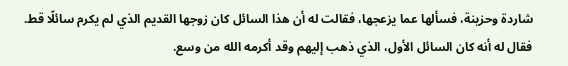شاردة وحزينة، فسألها عما يزعجها، فقالت له أن هذا السائل كان زوجها القديم الذي لم يكرم سائلًا قط.
فقال له أنه كان السائل الأول، الذي ذهب إليهم وقد أكرمه الله من وسع.